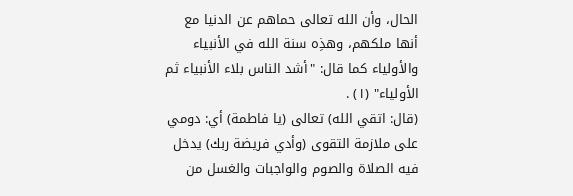الحال، وأن الله تعالى حماهم عن الدنيا مع أنها ملكهم، وهذِه سنة الله في الأنبياء والأولياء كما قال: "أشد الناس بلاء الأنبياء ثم الأولياء" (١) .
(قال: اتقي الله) تعالى (يا فاطمة) أي: دومي على ملازمة التقوى (وأدي فريضة ربك) يدخل فيه الصلاة والصوم والواجبات والغسل من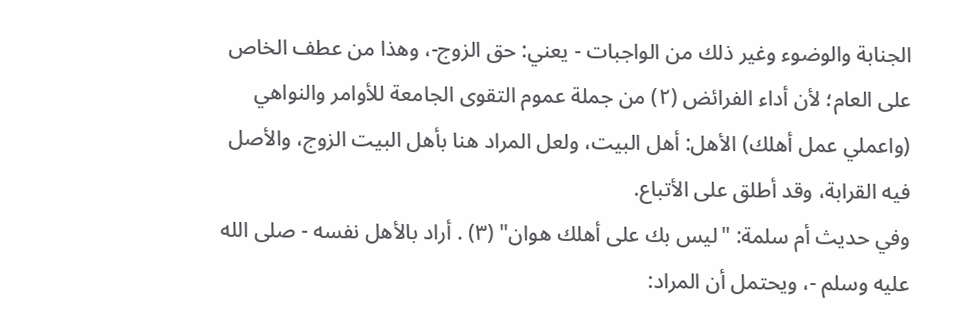الجنابة والوضوء وغير ذلك من الواجبات - يعني: حق الزوج-، وهذا من عطف الخاص على العام؛ لأن أداء الفرائض (٢) من جملة عموم التقوى الجامعة للأوامر والنواهي (واعملي عمل أهلك) الأهل: أهل البيت، ولعل المراد هنا بأهل البيت الزوج، والأصل فيه القرابة، وقد أطلق على الأتباع.
وفي حديث أم سلمة: "ليس بك على أهلك هوان" (٣) . أراد بالأهل نفسه - صلى الله عليه وسلم -، ويحتمل أن المراد: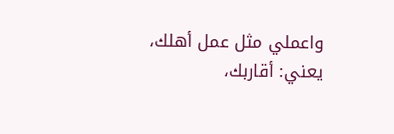واعملي مثل عمل أهلك، يعني: أقاربك،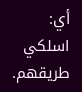أي: اسلكي طريقهم.